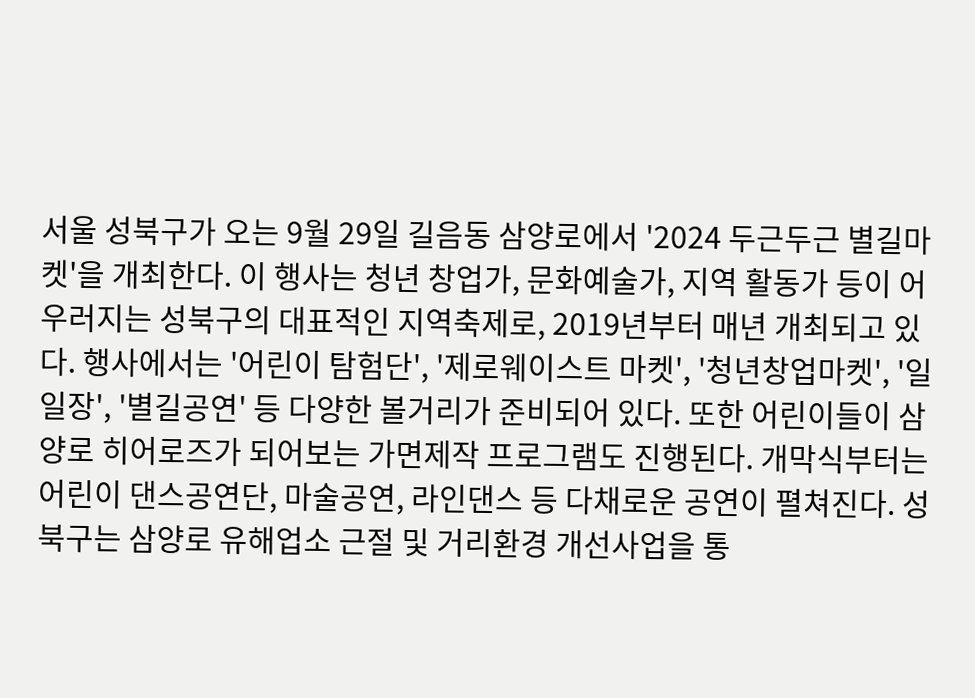서울 성북구가 오는 9월 29일 길음동 삼양로에서 '2024 두근두근 별길마켓'을 개최한다. 이 행사는 청년 창업가, 문화예술가, 지역 활동가 등이 어우러지는 성북구의 대표적인 지역축제로, 2019년부터 매년 개최되고 있다. 행사에서는 '어린이 탐험단', '제로웨이스트 마켓', '청년창업마켓', '일일장', '별길공연' 등 다양한 볼거리가 준비되어 있다. 또한 어린이들이 삼양로 히어로즈가 되어보는 가면제작 프로그램도 진행된다. 개막식부터는 어린이 댄스공연단, 마술공연, 라인댄스 등 다채로운 공연이 펼쳐진다. 성북구는 삼양로 유해업소 근절 및 거리환경 개선사업을 통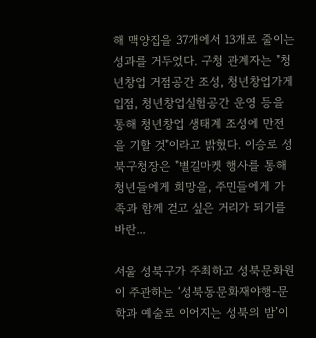해 맥양집을 37개에서 13개로 줄이는 성과를 거두었다. 구청 관계자는 "청년창업 거점공간 조성, 청년창업가게 입점, 청년창업실험공간 운영 등을 통해 청년창업 생태계 조성에 만전을 기할 것"이라고 밝혔다. 이승로 성북구청장은 "별길마켓 행사를 통해 청년들에게 희망을, 주민들에게 가족과 함께 걷고 싶은 거리가 되기를 바란...

서울 성북구가 주최하고 성북문화원이 주관하는 ‘성북동문화재야행-문학과 예술로 이어지는 성북의 밤’이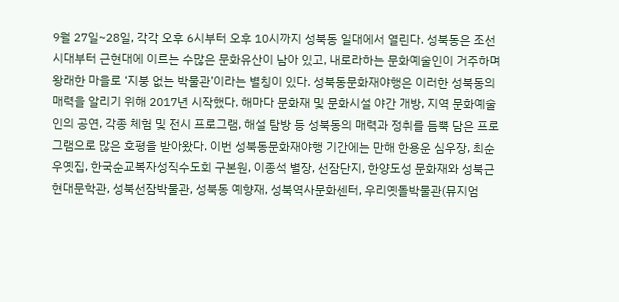9월 27일~28일, 각각 오후 6시부터 오후 10시까지 성북동 일대에서 열린다. 성북동은 조선시대부터 근현대에 이르는 수많은 문화유산이 남아 있고, 내로라하는 문화예술인이 거주하며 왕래한 마을로 ‘지붕 없는 박물관’이라는 별칭이 있다. 성북동문화재야행은 이러한 성북동의 매력을 알리기 위해 2017년 시작했다. 해마다 문화재 및 문화시설 야간 개방, 지역 문화예술인의 공연, 각종 체험 및 전시 프로그램, 해설 탐방 등 성북동의 매력과 정취를 듬뿍 담은 프로그램으로 많은 호평을 받아왔다. 이번 성북동문화재야행 기간에는 만해 한용운 심우장, 최순우옛집, 한국순교복자성직수도회 구본원, 이종석 별장, 선잠단지, 한양도성 문화재와 성북근현대문학관, 성북선잠박물관, 성북동 예향재, 성북역사문화센터, 우리옛돌박물관(뮤지엄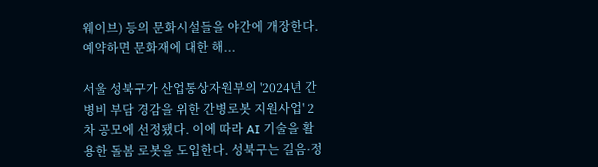웨이브) 등의 문화시설들을 야간에 개장한다. 예약하면 문화재에 대한 해...

서울 성북구가 산업통상자원부의 '2024년 간병비 부담 경감을 위한 간병로봇 지원사업' 2차 공모에 선정됐다. 이에 따라 AI 기술을 활용한 돌봄 로봇을 도입한다. 성북구는 길음·정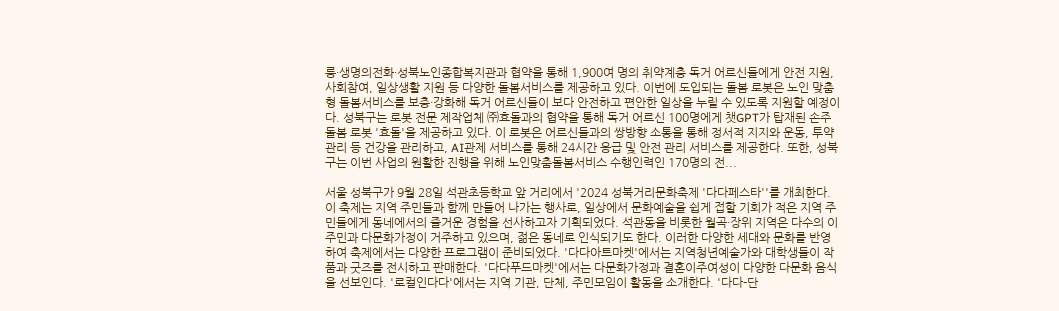릉·생명의전화·성북노인종합복지관과 협약을 통해 1,900여 명의 취약계층 독거 어르신들에게 안전 지원, 사회참여, 일상생활 지원 등 다양한 돌봄서비스를 제공하고 있다. 이번에 도입되는 돌봄 로봇은 노인 맞춤형 돌봄서비스를 보충·강화해 독거 어르신들이 보다 안전하고 편안한 일상을 누릴 수 있도록 지원할 예정이다. 성북구는 로봇 전문 제작업체 ㈜효돌과의 협약을 통해 독거 어르신 100명에게 챗GPT가 탑재된 손주 돌봄 로봇 '효돌'을 제공하고 있다. 이 로봇은 어르신들과의 쌍방향 소통을 통해 정서적 지지와 운동, 투약 관리 등 건강을 관리하고, AI관제 서비스를 통해 24시간 응급 및 안전 관리 서비스를 제공한다. 또한, 성북구는 이번 사업의 원활한 진행을 위해 노인맞춤돌봄서비스 수행인력인 170명의 전...

서울 성북구가 9월 28일 석관초등학교 앞 거리에서 '2024 성북거리문화축제 '다다페스타''를 개최한다. 이 축제는 지역 주민들과 함께 만들어 나가는 행사로, 일상에서 문화예술을 쉽게 접할 기회가 적은 지역 주민들에게 동네에서의 즐거운 경험을 선사하고자 기획되었다. 석관동을 비롯한 월곡·장위 지역은 다수의 이주민과 다문화가정이 거주하고 있으며, 젊은 동네로 인식되기도 한다. 이러한 다양한 세대와 문화를 반영하여 축제에서는 다양한 프로그램이 준비되었다. '다다아트마켓'에서는 지역청년예술가와 대학생들이 작품과 굿즈를 전시하고 판매한다. '다다푸드마켓'에서는 다문화가정과 결혼이주여성이 다양한 다문화 음식을 선보인다. '로컬인다다'에서는 지역 기관, 단체, 주민모임이 활동을 소개한다. '다다-단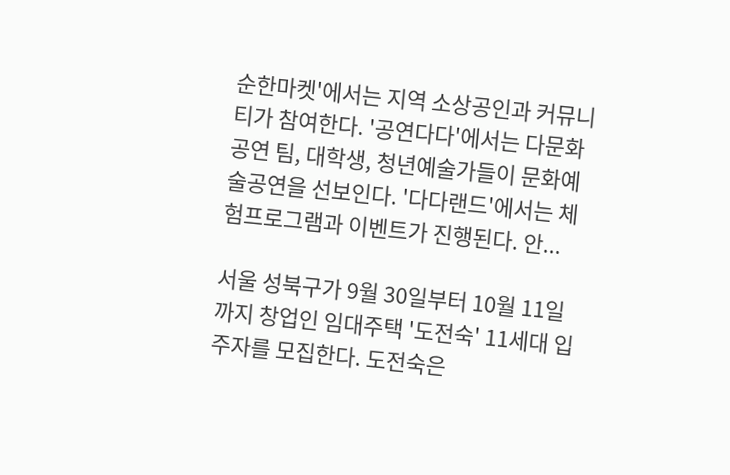순한마켓'에서는 지역 소상공인과 커뮤니티가 참여한다. '공연다다'에서는 다문화 공연 팀, 대학생, 청년예술가들이 문화예술공연을 선보인다. '다다랜드'에서는 체험프로그램과 이벤트가 진행된다. 안...

서울 성북구가 9월 30일부터 10월 11일까지 창업인 임대주택 '도전숙' 11세대 입주자를 모집한다. 도전숙은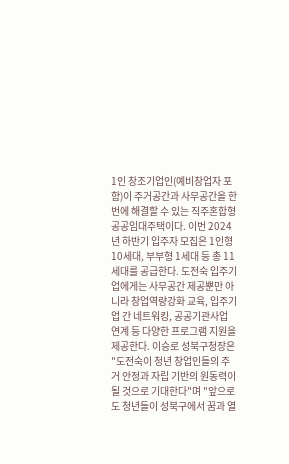1인 창조기업인(예비창업자 포함)이 주거공간과 사무공간을 한 번에 해결할 수 있는 직주혼합형 공공임대주택이다. 이번 2024년 하반기 입주자 모집은 1인형 10세대, 부부형 1세대 등 총 11세대를 공급한다. 도전숙 입주기업에게는 사무공간 제공뿐만 아니라 창업역량강화 교육, 입주기업 간 네트워킹, 공공기관사업 연계 등 다양한 프로그램 지원을 제공한다. 이승로 성북구청장은 "도전숙이 청년 창업인들의 주거 안정과 자립 기반의 원동력이 될 것으로 기대한다"며 "앞으로도 청년들이 성북구에서 꿈과 열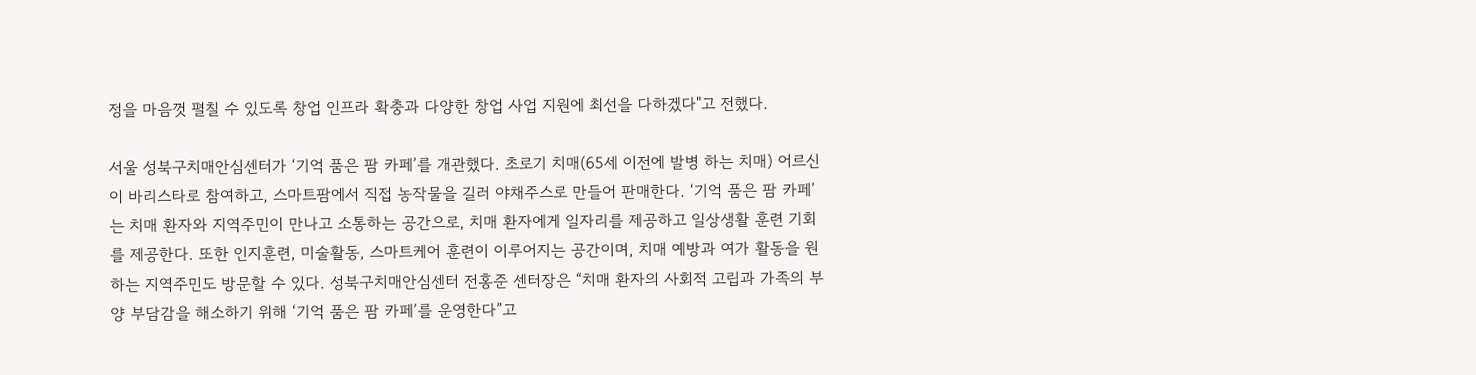정을 마음껏 펼칠 수 있도록 창업 인프라 확충과 다양한 창업 사업 지원에 최선을 다하겠다"고 전했다.

서울 성북구치매안심센터가 ‘기억 품은 팜 카페’를 개관했다. 초로기 치매(65세 이전에 발병 하는 치매) 어르신이 바리스타로 참여하고, 스마트팜에서 직접 농작물을 길러 야채주스로 만들어 판매한다. ‘기억 품은 팜 카페’는 치매 환자와 지역주민이 만나고 소통하는 공간으로, 치매 환자에게 일자리를 제공하고 일상생활 훈련 기회를 제공한다. 또한 인지훈련, 미술활동, 스마트케어 훈련이 이루어지는 공간이며, 치매 예방과 여가 활동을 원하는 지역주민도 방문할 수 있다. 성북구치매안심센터 전홍준 센터장은 “치매 환자의 사회적 고립과 가족의 부양 부담감을 해소하기 위해 ‘기억 품은 팜 카페’를 운영한다”고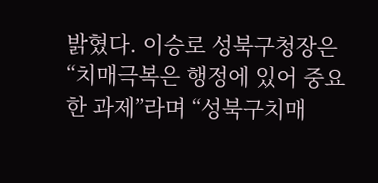밝혔다. 이승로 성북구청장은 “치매극복은 행정에 있어 중요한 과제”라며 “성북구치매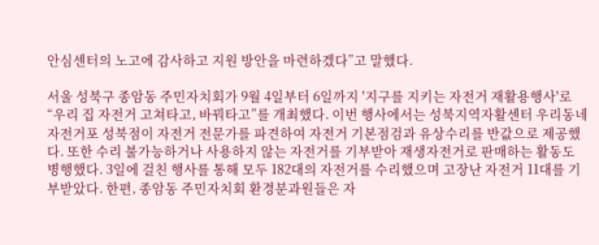안심센터의 노고에 감사하고 지원 방안을 마련하겠다”고 말했다.

서울 성북구 종암동 주민자치회가 9월 4일부터 6일까지 '지구를 지키는 자전거 재활용행사'로 “우리 집 자전거 고쳐타고, 바꿔타고”를 개최했다. 이번 행사에서는 성북지역자활센터 우리동네자전거포 성북점이 자전거 전문가를 파견하여 자전거 기본점검과 유상수리를 반값으로 제공했다. 또한 수리 불가능하거나 사용하지 않는 자전거를 기부받아 재생자전거로 판매하는 활동도 병행했다. 3일에 걸친 행사를 통해 모두 182대의 자전거를 수리했으며 고장난 자전거 11대를 기부받았다. 한편, 종암동 주민자치회 환경분과원들은 자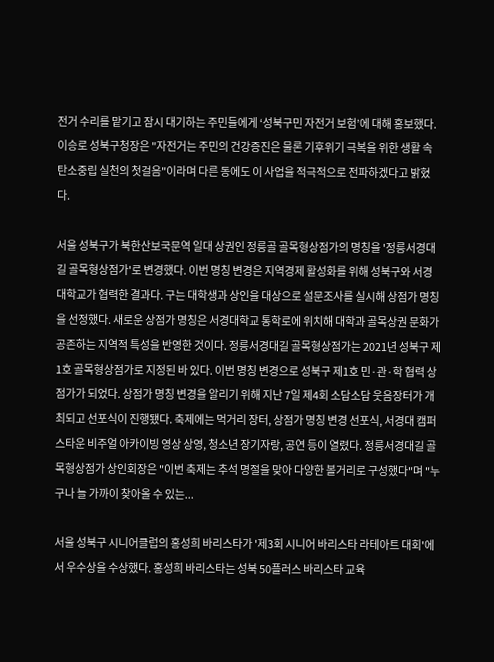전거 수리를 맡기고 잠시 대기하는 주민들에게 ‘성북구민 자전거 보험’에 대해 홍보했다. 이승로 성북구청장은 "자전거는 주민의 건강증진은 물론 기후위기 극복을 위한 생활 속 탄소중립 실천의 첫걸음"이라며 다른 동에도 이 사업을 적극적으로 전파하겠다고 밝혔다.

서울 성북구가 북한산보국문역 일대 상권인 정릉골 골목형상점가의 명칭을 '정릉서경대길 골목형상점가'로 변경했다. 이번 명칭 변경은 지역경제 활성화를 위해 성북구와 서경대학교가 협력한 결과다. 구는 대학생과 상인을 대상으로 설문조사를 실시해 상점가 명칭을 선정했다. 새로운 상점가 명칭은 서경대학교 통학로에 위치해 대학과 골목상권 문화가 공존하는 지역적 특성을 반영한 것이다. 정릉서경대길 골목형상점가는 2021년 성북구 제1호 골목형상점가로 지정된 바 있다. 이번 명칭 변경으로 성북구 제1호 민·관·학 협력 상점가가 되었다. 상점가 명칭 변경을 알리기 위해 지난 7일 제4회 소담소담 웃음장터가 개최되고 선포식이 진행됐다. 축제에는 먹거리 장터, 상점가 명칭 변경 선포식, 서경대 캠퍼스타운 비주얼 아카이빙 영상 상영, 청소년 장기자랑, 공연 등이 열렸다. 정릉서경대길 골목형상점가 상인회장은 "이번 축제는 추석 명절을 맞아 다양한 볼거리로 구성했다"며 "누구나 늘 가까이 찾아올 수 있는...

서울 성북구 시니어클럽의 홍성희 바리스타가 '제3회 시니어 바리스타 라테아트 대회'에서 우수상을 수상했다. 홍성희 바리스타는 성북 50플러스 바리스타 교육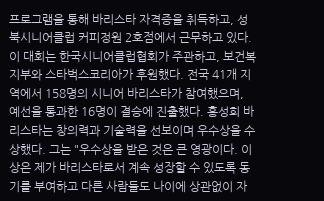프로그램을 통해 바리스타 자격증을 취득하고, 성북시니어클럽 커피정원 2호점에서 근무하고 있다. 이 대회는 한국시니어클럽협회가 주관하고, 보건복지부와 스타벅스코리아가 후원했다. 전국 41개 지역에서 158명의 시니어 바리스타가 참여했으며, 예선을 통과한 16명이 결승에 진출했다. 홍성희 바리스타는 창의력과 기술력을 선보이며 우수상을 수상했다. 그는 "우수상을 받은 것은 큰 영광이다. 이 상은 제가 바리스타로서 계속 성장할 수 있도록 동기를 부여하고 다른 사람들도 나이에 상관없이 자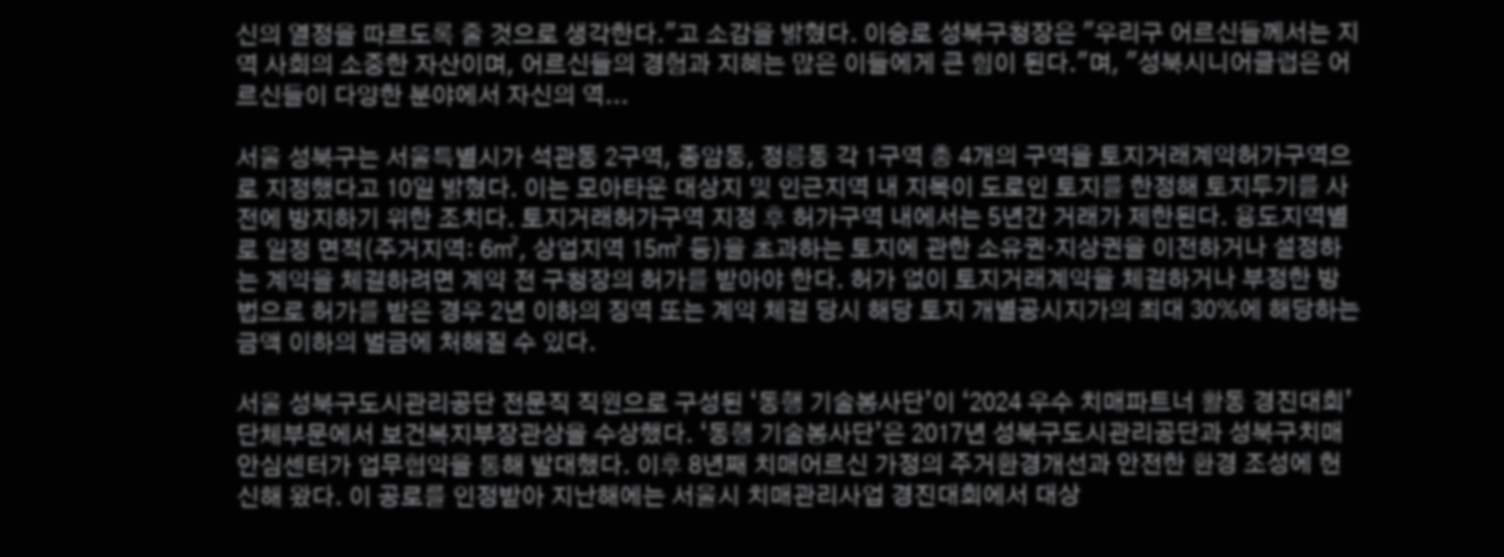신의 열정을 따르도록 줄 것으로 생각한다."고 소감을 밝혔다. 이승로 성북구청장은 "우리구 어르신들께서는 지역 사회의 소중한 자산이며, 어르신들의 경험과 지혜는 많은 이들에게 큰 힘이 된다."며, "성북시니어클럽은 어르신들이 다양한 분야에서 자신의 역...

서울 성북구는 서울특별시가 석관동 2구역, 종암동, 정릉동 각 1구역 총 4개의 구역을 토지거래계약허가구역으로 지정했다고 10일 밝혔다. 이는 모아타운 대상지 및 인근지역 내 지목이 도로인 토지를 한정해 토지투기를 사전에 방지하기 위한 조치다. 토지거래허가구역 지정 후 허가구역 내에서는 5년간 거래가 제한된다. 용도지역별로 일정 면적(주거지역: 6㎡, 상업지역 15㎡ 등)을 초과하는 토지에 관한 소유권·지상권을 이전하거나 설정하는 계약을 체결하려면 계약 전 구청장의 허가를 받아야 한다. 허가 없이 토지거래계약을 체결하거나 부정한 방법으로 허가를 받은 경우 2년 이하의 징역 또는 계약 체결 당시 해당 토지 개별공시지가의 최대 30%에 해당하는 금액 이하의 벌금에 처해질 수 있다.

서울 성북구도시관리공단 전문직 직원으로 구성된 ‘동행 기술봉사단’이 ‘2024 우수 치매파트너 활동 경진대회’ 단체부문에서 보건복지부장관상을 수상했다. ‘동행 기술봉사단’은 2017년 성북구도시관리공단과 성북구치매안심센터가 업무협약을 통해 발대했다. 이후 8년째 치매어르신 가정의 주거환경개선과 안전한 환경 조성에 헌신해 왔다. 이 공로를 인정받아 지난해에는 서울시 치매관리사업 경진대회에서 대상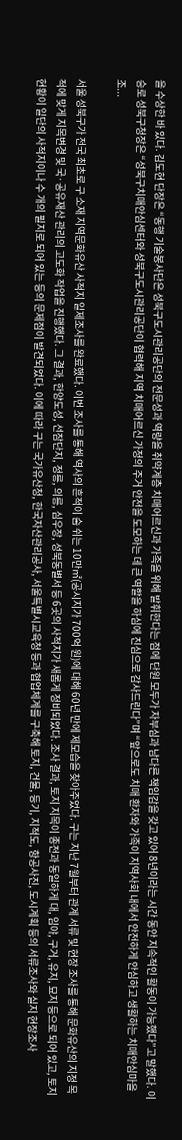을 수상한 바 있다. 김도현 단장은 “동행 기술봉사단은 성북구도시관리공단의 전문성과 역량을 취약계층 치매어르신과 가족을 위해 발휘한다는 점에 단원 모두가 자부심과 남다른 책임감을 갖고 있어 8년이라는 시간 동안 지속적인 활동이 가능했다”고 말했다. 이승로 성북구청장은 “성북구치매안심센터와 성북구도시관리공단이 협력해 지역 치매어르신 가정의 주거 안전을 도모하는 데 큰 역할을 하심에 진심으로 감사드린다”며 “앞으로도 치매 환자와 가족이 지역사회 내에서 안전하게 안심하고 생활하는 치매안심마을 조...

서울 성북구가 전국 최초로 구 소재 지역문화유산 사적지 일제조사를 완료했다. 이번 조사를 통해 역사의 흔적이 숨 쉬는 10만㎡(공시지가 700억 원)에 대해 60년 만에 제모습을 찾아주었다. 구는 지난 7월부터 관계 서류 및 현장 조사를 통해 문화유산의 지정 목적에 맞게 지목변경 및 국·공유재산 관리의 고도화 작업을 진행했다. 그 결과, 한양도성, 선잠단지, 정릉, 의릉, 심우장, 성북동별서 등 6곳의 사적지가 새롭게 정비되었다. 조사 결과, 토지 지목이 종전과 동일하게 대, 임야, 구거, 유지, 묘지 등으로 되어 있고, 토지 현황이 일단의 사적지이나 수 개의 필지로 되어 있는 등의 문제점이 발견되었다. 이에 따라 구는 국가유산청, 한국자산관리공사, 서울특별시교육청 등과 협업체계를 구축해 토지, 건물, 등기, 지적도, 항공사진, 도시계획 등의 서류조사와 실지 현장조사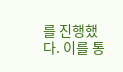를 진행했다. 이를 통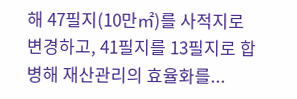해 47필지(10만㎡)를 사적지로 변경하고, 41필지를 13필지로 합병해 재산관리의 효율화를...